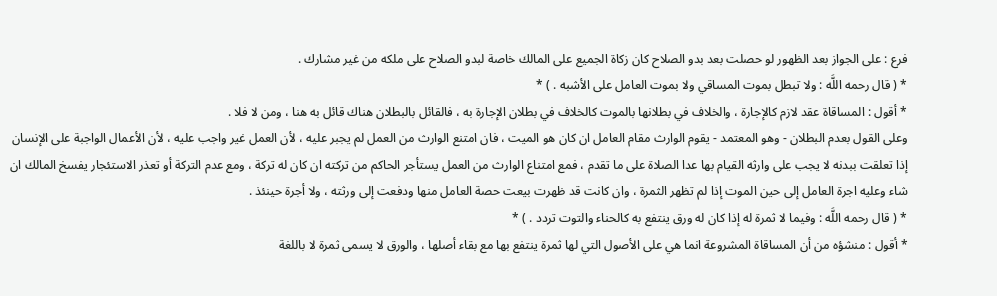فرع : على الجواز بعد الظهور لو حصلت بعد بدو الصلاح كان زكاة الجميع على المالك خاصة لبدو الصلاح على ملكه من غير مشارك .
* ( قال رحمه اللَّه : ولا تبطل بموت المساقي ولا بموت العامل على الأشبه . ) *
* أقول : المساقاة عقد لازم كالإجارة ، والخلاف في بطلانها بالموت كالخلاف في بطلان الإجارة به ، فالقائل بالبطلان هناك قائل به هنا ، ومن لا فلا .
وعلى القول بعدم البطلان - وهو المعتمد - يقوم الوارث مقام العامل ان كان هو الميت ، فان امتنع الوارث من العمل لم يجبر عليه ، لأن العمل غير واجب عليه ، لأن الأعمال الواجبة على الإنسان إذا تعلقت ببدنه لا يجب على وارثه القيام بها عدا الصلاة على ما تقدم ، فمع امتناع الوارث من العمل يستأجر الحاكم من تركته ان كان له تركة ، ومع عدم التركة أو تعذر الاستئجار يفسخ المالك ان شاء وعليه اجرة العامل إلى حين الموت إذا لم تظهر الثمرة ، وان كانت قد ظهرت بيعت حصة العامل منها ودفعت إلى ورثته ، ولا أجرة حينئذ .
* ( قال رحمه اللَّه : وفيما لا ثمرة له إذا كان له ورق ينتفع به كالحناء والتوت تردد . ) *
* أقول : منشؤه من أن المساقاة المشروعة انما هي على الأصول التي لها ثمرة ينتفع بها مع بقاء أصلها ، والورق لا يسمى ثمرة لا باللغة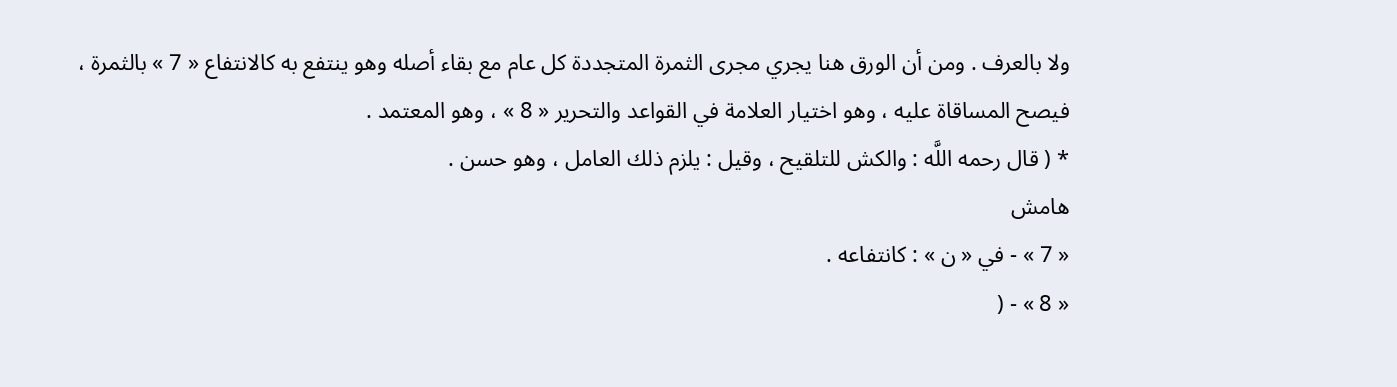ولا بالعرف . ومن أن الورق هنا يجري مجرى الثمرة المتجددة كل عام مع بقاء أصله وهو ينتفع به كالانتفاع « 7 » بالثمرة ، فيصح المساقاة عليه ، وهو اختيار العلامة في القواعد والتحرير « 8 » ، وهو المعتمد .
* ( قال رحمه اللَّه : والكش للتلقيح ، وقيل : يلزم ذلك العامل ، وهو حسن .
هامش
« 7 » - في « ن » : كانتفاعه .
« 8 » - (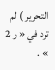التحرير ) لم ترد في « ر 2 » .